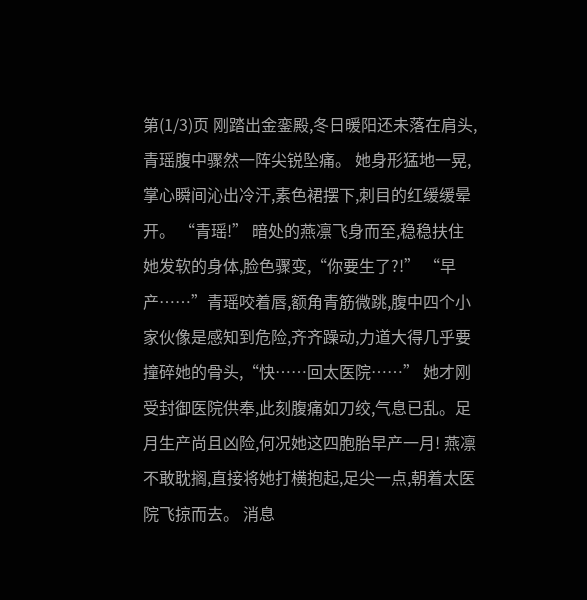第(1/3)页 刚踏出金銮殿,冬日暖阳还未落在肩头,青瑶腹中骤然一阵尖锐坠痛。 她身形猛地一晃,掌心瞬间沁出冷汗,素色裙摆下,刺目的红缓缓晕开。 “青瑶!” 暗处的燕凛飞身而至,稳稳扶住她发软的身体,脸色骤变,“你要生了?!” “早产……”青瑶咬着唇,额角青筋微跳,腹中四个小家伙像是感知到危险,齐齐躁动,力道大得几乎要撞碎她的骨头,“快……回太医院……” 她才刚受封御医院供奉,此刻腹痛如刀绞,气息已乱。足月生产尚且凶险,何况她这四胞胎早产一月! 燕凛不敢耽搁,直接将她打横抱起,足尖一点,朝着太医院飞掠而去。 消息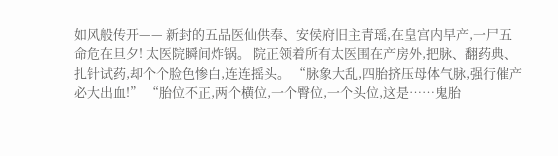如风般传开—— 新封的五品医仙供奉、安侯府旧主青瑶,在皇宫内早产,一尸五命危在旦夕! 太医院瞬间炸锅。 院正领着所有太医围在产房外,把脉、翻药典、扎针试药,却个个脸色惨白,连连摇头。 “脉象大乱,四胎挤压母体气脉,强行催产必大出血!” “胎位不正,两个横位,一个臀位,一个头位,这是……鬼胎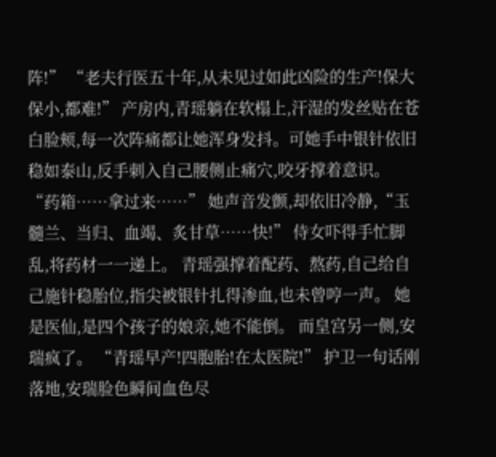阵!” “老夫行医五十年,从未见过如此凶险的生产!保大保小,都难!” 产房内,青瑶躺在软榻上,汗湿的发丝贴在苍白脸颊,每一次阵痛都让她浑身发抖。可她手中银针依旧稳如泰山,反手刺入自己腰侧止痛穴,咬牙撑着意识。 “药箱……拿过来……” 她声音发颤,却依旧冷静,“玉髓兰、当归、血竭、炙甘草……快!” 侍女吓得手忙脚乱,将药材一一递上。 青瑶强撑着配药、熬药,自己给自己施针稳胎位,指尖被银针扎得渗血,也未曾哼一声。 她是医仙,是四个孩子的娘亲,她不能倒。 而皇宫另一侧,安瑞疯了。 “青瑶早产!四胞胎!在太医院!” 护卫一句话刚落地,安瑞脸色瞬间血色尽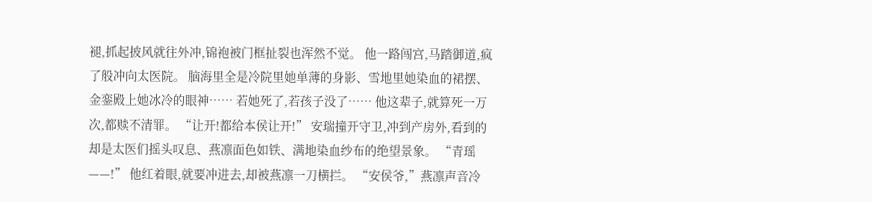褪,抓起披风就往外冲,锦袍被门框扯裂也浑然不觉。 他一路闯宫,马踏御道,疯了般冲向太医院。 脑海里全是冷院里她单薄的身影、雪地里她染血的裙摆、金銮殿上她冰冷的眼神…… 若她死了,若孩子没了…… 他这辈子,就算死一万次,都赎不清罪。 “让开!都给本侯让开!” 安瑞撞开守卫,冲到产房外,看到的却是太医们摇头叹息、燕凛面色如铁、满地染血纱布的绝望景象。 “青瑶——!” 他红着眼,就要冲进去,却被燕凛一刀横拦。 “安侯爷,”燕凛声音冷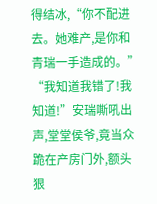得结冰,“你不配进去。她难产,是你和青瑞一手造成的。” “我知道我错了!我知道!”安瑞嘶吼出声,堂堂侯爷,竟当众跪在产房门外,额头狠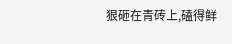狠砸在青砖上,磕得鲜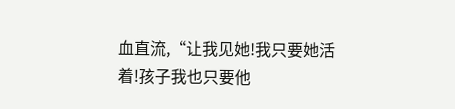血直流,“让我见她!我只要她活着!孩子我也只要他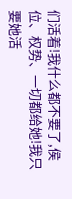们活着!我什么都不要了,侯位、权势、一切都给她!我只要她活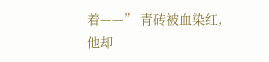着——” 青砖被血染红,他却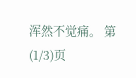浑然不觉痛。 第(1/3)页